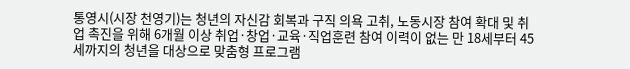통영시(시장 천영기)는 청년의 자신감 회복과 구직 의욕 고취, 노동시장 참여 확대 및 취업 촉진을 위해 6개월 이상 취업·창업·교육·직업훈련 참여 이력이 없는 만 18세부터 45세까지의 청년을 대상으로 맞춤형 프로그램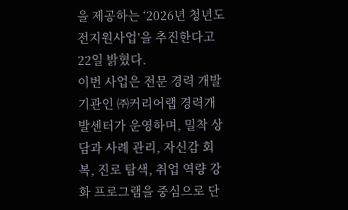을 제공하는 ‘2026년 청년도전지원사업’을 추진한다고 22일 밝혔다.
이번 사업은 전문 경력 개발 기관인 ㈜커리어랩 경력개발센터가 운영하며, 밀착 상담과 사례 관리, 자신감 회복, 진로 탐색, 취업 역량 강화 프로그램을 중심으로 단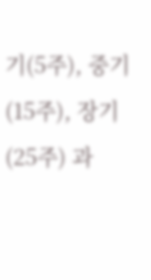기(5주), 중기(15주), 장기(25주) 과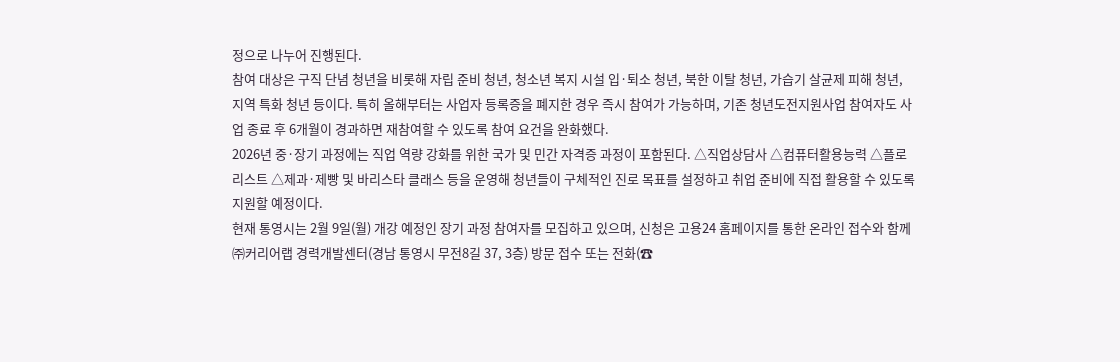정으로 나누어 진행된다.
참여 대상은 구직 단념 청년을 비롯해 자립 준비 청년, 청소년 복지 시설 입·퇴소 청년, 북한 이탈 청년, 가습기 살균제 피해 청년, 지역 특화 청년 등이다. 특히 올해부터는 사업자 등록증을 폐지한 경우 즉시 참여가 가능하며, 기존 청년도전지원사업 참여자도 사업 종료 후 6개월이 경과하면 재참여할 수 있도록 참여 요건을 완화했다.
2026년 중·장기 과정에는 직업 역량 강화를 위한 국가 및 민간 자격증 과정이 포함된다. △직업상담사 △컴퓨터활용능력 △플로리스트 △제과·제빵 및 바리스타 클래스 등을 운영해 청년들이 구체적인 진로 목표를 설정하고 취업 준비에 직접 활용할 수 있도록 지원할 예정이다.
현재 통영시는 2월 9일(월) 개강 예정인 장기 과정 참여자를 모집하고 있으며, 신청은 고용24 홈페이지를 통한 온라인 접수와 함께 ㈜커리어랩 경력개발센터(경남 통영시 무전8길 37, 3층) 방문 접수 또는 전화(☎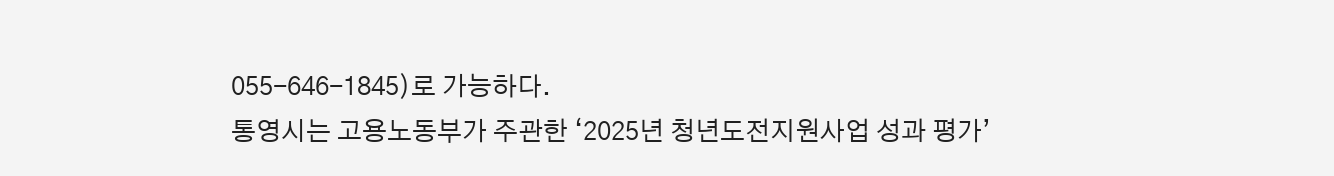055-646-1845)로 가능하다.
통영시는 고용노동부가 주관한 ‘2025년 청년도전지원사업 성과 평가’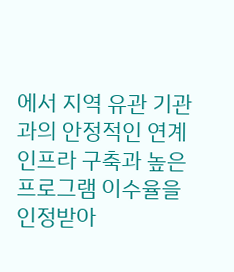에서 지역 유관 기관과의 안정적인 연계 인프라 구축과 높은 프로그램 이수율을 인정받아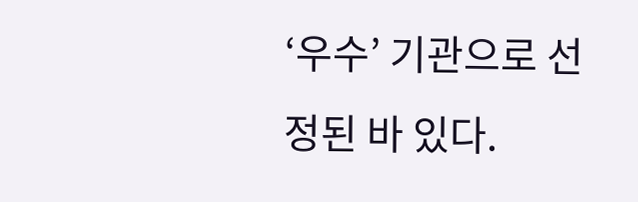‘우수’ 기관으로 선정된 바 있다.